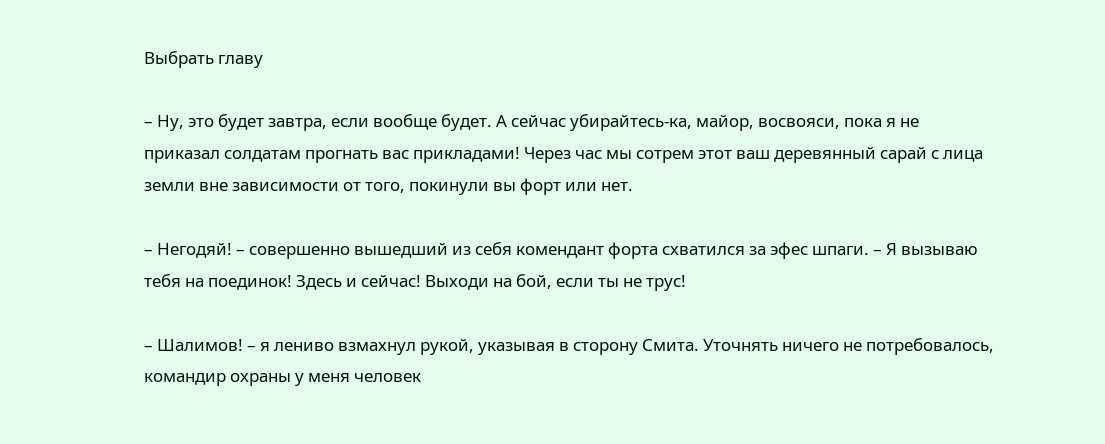Выбрать главу

– Ну, это будет завтра, если вообще будет. А сейчас убирайтесь-ка, майор, восвояси, пока я не приказал солдатам прогнать вас прикладами! Через час мы сотрем этот ваш деревянный сарай с лица земли вне зависимости от того, покинули вы форт или нет.

– Негодяй! – совершенно вышедший из себя комендант форта схватился за эфес шпаги. – Я вызываю тебя на поединок! Здесь и сейчас! Выходи на бой, если ты не трус!

– Шалимов! – я лениво взмахнул рукой, указывая в сторону Смита. Уточнять ничего не потребовалось, командир охраны у меня человек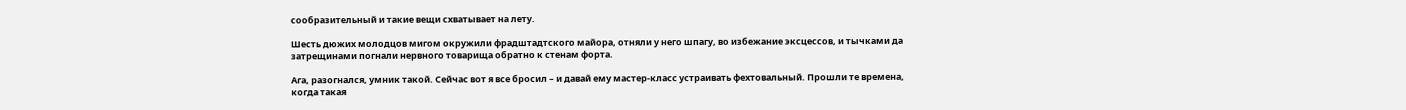сообразительный и такие вещи схватывает на лету.

Шесть дюжих молодцов мигом окружили фрадштадтского майора, отняли у него шпагу, во избежание эксцессов, и тычками да затрещинами погнали нервного товарища обратно к стенам форта.

Ага, разогнался, умник такой. Сейчас вот я все бросил – и давай ему мастер-класс устраивать фехтовальный. Прошли те времена, когда такая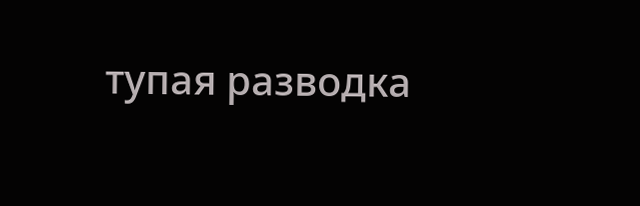тупая разводка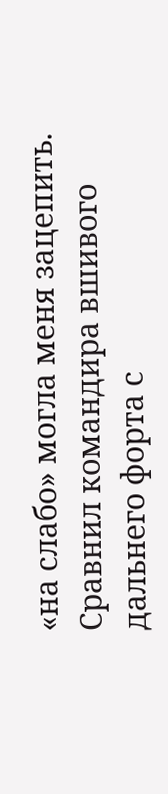«на слабо» могла меня зацепить. Сравнил командира вшивого дальнего форта с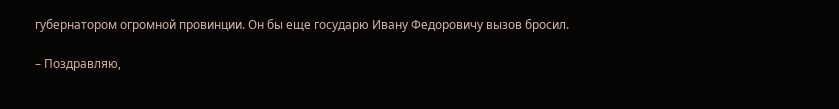губернатором огромной провинции. Он бы еще государю Ивану Федоровичу вызов бросил.

– Поздравляю,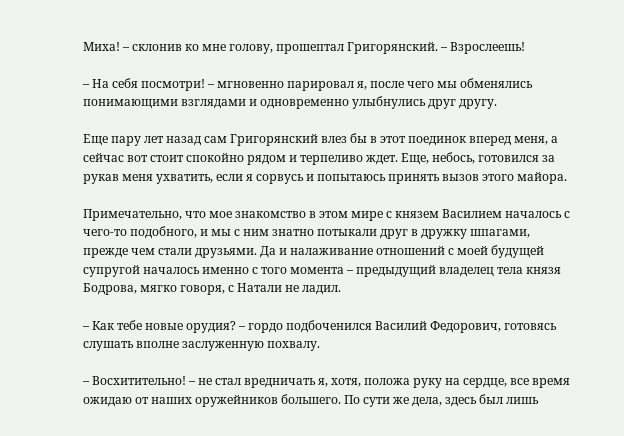Миха! – склонив ко мне голову, прошептал Григорянский. – Взрослеешь!

– На себя посмотри! – мгновенно парировал я, после чего мы обменялись понимающими взглядами и одновременно улыбнулись друг другу.

Еще пару лет назад сам Григорянский влез бы в этот поединок вперед меня, а сейчас вот стоит спокойно рядом и терпеливо ждет. Еще, небось, готовился за рукав меня ухватить, если я сорвусь и попытаюсь принять вызов этого майора.

Примечательно, что мое знакомство в этом мире с князем Василием началось с чего-то подобного, и мы с ним знатно потыкали друг в дружку шпагами, прежде чем стали друзьями. Да и налаживание отношений с моей будущей супругой началось именно с того момента – предыдущий владелец тела князя Бодрова, мягко говоря, с Натали не ладил.

– Как тебе новые орудия? – гордо подбоченился Василий Федорович, готовясь слушать вполне заслуженную похвалу.

– Восхитительно! – не стал вредничать я, хотя, положа руку на сердце, все время ожидаю от наших оружейников большего. По сути же дела, здесь был лишь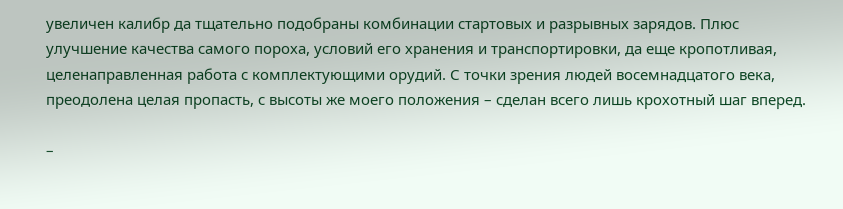увеличен калибр да тщательно подобраны комбинации стартовых и разрывных зарядов. Плюс улучшение качества самого пороха, условий его хранения и транспортировки, да еще кропотливая, целенаправленная работа с комплектующими орудий. С точки зрения людей восемнадцатого века, преодолена целая пропасть, с высоты же моего положения – сделан всего лишь крохотный шаг вперед.

–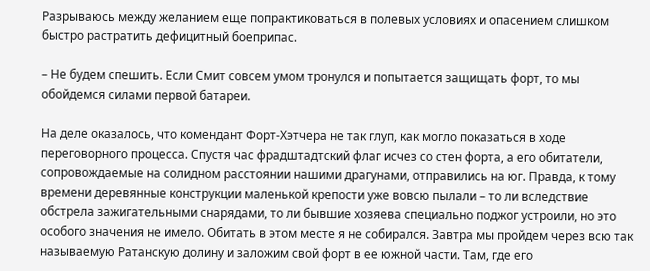Разрываюсь между желанием еще попрактиковаться в полевых условиях и опасением слишком быстро растратить дефицитный боеприпас.

– Не будем спешить. Если Смит совсем умом тронулся и попытается защищать форт, то мы обойдемся силами первой батареи.

На деле оказалось, что комендант Форт-Хэтчера не так глуп, как могло показаться в ходе переговорного процесса. Спустя час фрадштадтский флаг исчез со стен форта, а его обитатели, сопровождаемые на солидном расстоянии нашими драгунами, отправились на юг. Правда, к тому времени деревянные конструкции маленькой крепости уже вовсю пылали – то ли вследствие обстрела зажигательными снарядами, то ли бывшие хозяева специально поджог устроили, но это особого значения не имело. Обитать в этом месте я не собирался. Завтра мы пройдем через всю так называемую Ратанскую долину и заложим свой форт в ее южной части. Там, где его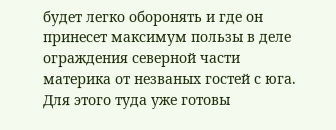будет легко оборонять и где он принесет максимум пользы в деле ограждения северной части материка от незваных гостей с юга. Для этого туда уже готовы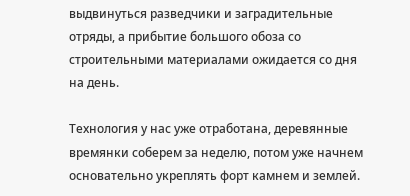выдвинуться разведчики и заградительные отряды, а прибытие большого обоза со строительными материалами ожидается со дня на день.

Технология у нас уже отработана, деревянные времянки соберем за неделю, потом уже начнем основательно укреплять форт камнем и землей.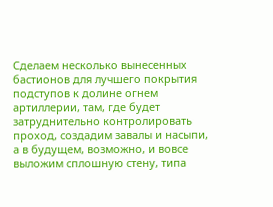Сделаем несколько вынесенных бастионов для лучшего покрытия подступов к долине огнем артиллерии, там, где будет затруднительно контролировать проход, создадим завалы и насыпи, а в будущем, возможно, и вовсе выложим сплошную стену, типа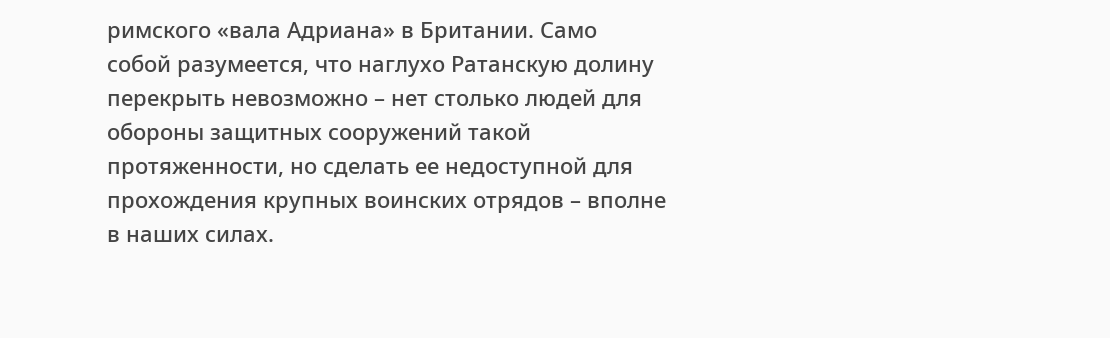римского «вала Адриана» в Британии. Само собой разумеется, что наглухо Ратанскую долину перекрыть невозможно – нет столько людей для обороны защитных сооружений такой протяженности, но сделать ее недоступной для прохождения крупных воинских отрядов – вполне в наших силах.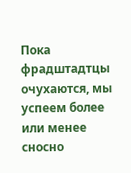Пока фрадштадтцы очухаются, мы успеем более или менее сносно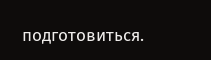подготовиться.